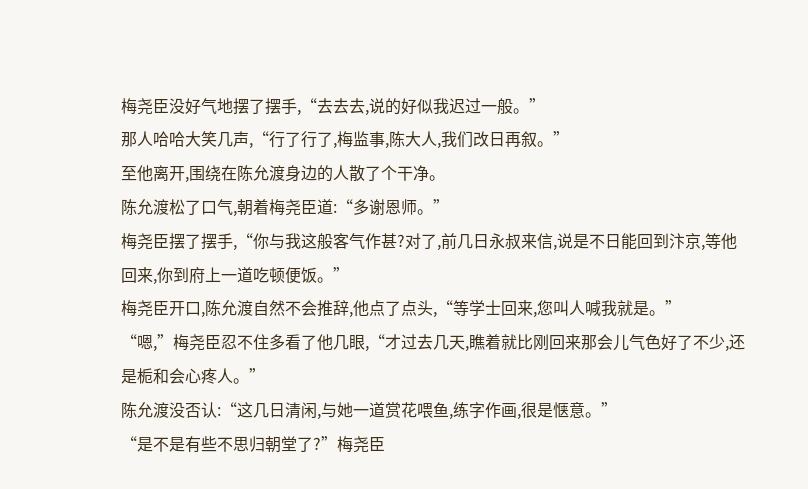梅尧臣没好气地摆了摆手,“去去去,说的好似我迟过一般。”
那人哈哈大笑几声,“行了行了,梅监事,陈大人,我们改日再叙。”
至他离开,围绕在陈允渡身边的人散了个干净。
陈允渡松了口气,朝着梅尧臣道:“多谢恩师。”
梅尧臣摆了摆手,“你与我这般客气作甚?对了,前几日永叔来信,说是不日能回到汴京,等他回来,你到府上一道吃顿便饭。”
梅尧臣开口,陈允渡自然不会推辞,他点了点头,“等学士回来,您叫人喊我就是。”
“嗯,”梅尧臣忍不住多看了他几眼,“才过去几天,瞧着就比刚回来那会儿气色好了不少,还是栀和会心疼人。”
陈允渡没否认:“这几日清闲,与她一道赏花喂鱼,练字作画,很是惬意。”
“是不是有些不思归朝堂了?”梅尧臣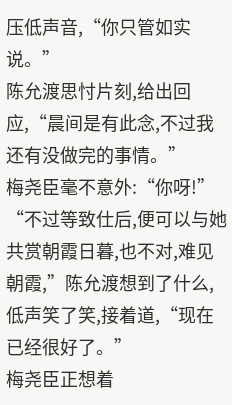压低声音,“你只管如实说。”
陈允渡思忖片刻,给出回应,“晨间是有此念,不过我还有没做完的事情。”
梅尧臣毫不意外:“你呀!”
“不过等致仕后,便可以与她共赏朝霞日暮,也不对,难见朝霞,”陈允渡想到了什么,低声笑了笑,接着道,“现在已经很好了。”
梅尧臣正想着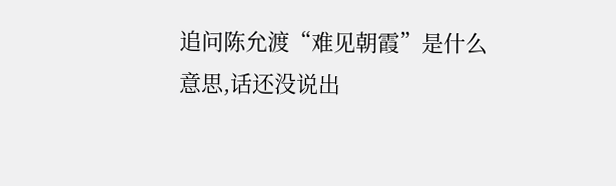追问陈允渡“难见朝霞”是什么意思,话还没说出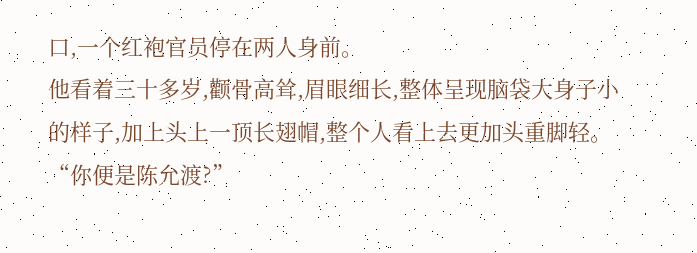口,一个红袍官员停在两人身前。
他看着三十多岁,颧骨高耸,眉眼细长,整体呈现脑袋大身子小的样子,加上头上一顶长翅帽,整个人看上去更加头重脚轻。
“你便是陈允渡?”